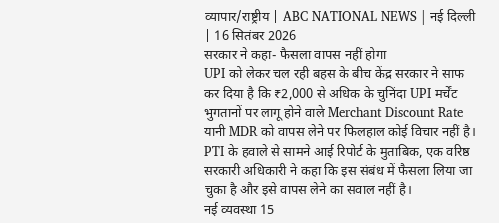व्यापार/राष्ट्रीय | ABC NATIONAL NEWS | नई दिल्ली | 16 सितंबर 2026
सरकार ने कहा- फैसला वापस नहीं होगा
UPI को लेकर चल रही बहस के बीच केंद्र सरकार ने साफ कर दिया है कि ₹2,000 से अधिक के चुनिंदा UPI मर्चेंट भुगतानों पर लागू होने वाले Merchant Discount Rate यानी MDR को वापस लेने पर फिलहाल कोई विचार नहीं है। PTI के हवाले से सामने आई रिपोर्ट के मुताबिक, एक वरिष्ठ सरकारी अधिकारी ने कहा कि इस संबंध में फैसला लिया जा चुका है और इसे वापस लेने का सवाल नहीं है।
नई व्यवस्था 15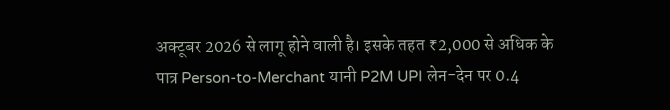अक्टूबर 2026 से लागू होने वाली है। इसके तहत ₹2,000 से अधिक के पात्र Person-to-Merchant यानी P2M UPI लेन-देन पर 0.4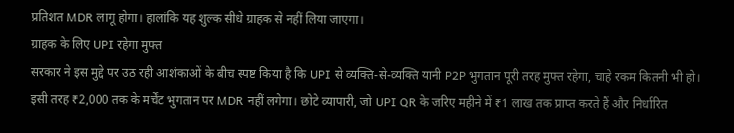प्रतिशत MDR लागू होगा। हालांकि यह शुल्क सीधे ग्राहक से नहीं लिया जाएगा।
ग्राहक के लिए UPI रहेगा मुफ्त
सरकार ने इस मुद्दे पर उठ रही आशंकाओं के बीच स्पष्ट किया है कि UPI से व्यक्ति-से-व्यक्ति यानी P2P भुगतान पूरी तरह मुफ्त रहेगा, चाहे रकम कितनी भी हो।
इसी तरह ₹2,000 तक के मर्चेंट भुगतान पर MDR नहीं लगेगा। छोटे व्यापारी, जो UPI QR के जरिए महीने में ₹1 लाख तक प्राप्त करते हैं और निर्धारित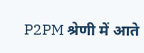P2PM श्रेणी में आते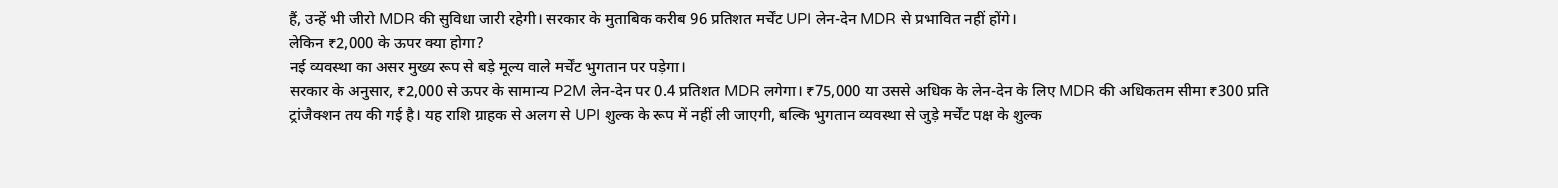हैं, उन्हें भी जीरो MDR की सुविधा जारी रहेगी। सरकार के मुताबिक करीब 96 प्रतिशत मर्चेंट UPI लेन-देन MDR से प्रभावित नहीं होंगे।
लेकिन ₹2,000 के ऊपर क्या होगा?
नई व्यवस्था का असर मुख्य रूप से बड़े मूल्य वाले मर्चेंट भुगतान पर पड़ेगा।
सरकार के अनुसार, ₹2,000 से ऊपर के सामान्य P2M लेन-देन पर 0.4 प्रतिशत MDR लगेगा। ₹75,000 या उससे अधिक के लेन-देन के लिए MDR की अधिकतम सीमा ₹300 प्रति ट्रांजैक्शन तय की गई है। यह राशि ग्राहक से अलग से UPI शुल्क के रूप में नहीं ली जाएगी, बल्कि भुगतान व्यवस्था से जुड़े मर्चेंट पक्ष के शुल्क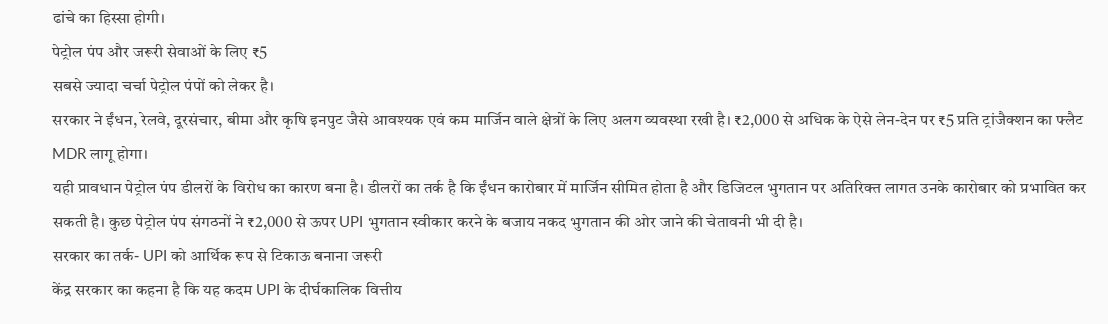ढांचे का हिस्सा होगी।
पेट्रोल पंप और जरूरी सेवाओं के लिए ₹5
सबसे ज्यादा चर्चा पेट्रोल पंपों को लेकर है।
सरकार ने ईंधन, रेलवे, दूरसंचार, बीमा और कृषि इनपुट जैसे आवश्यक एवं कम मार्जिन वाले क्षेत्रों के लिए अलग व्यवस्था रखी है। ₹2,000 से अधिक के ऐसे लेन-देन पर ₹5 प्रति ट्रांजैक्शन का फ्लैट MDR लागू होगा।
यही प्रावधान पेट्रोल पंप डीलरों के विरोध का कारण बना है। डीलरों का तर्क है कि ईंधन कारोबार में मार्जिन सीमित होता है और डिजिटल भुगतान पर अतिरिक्त लागत उनके कारोबार को प्रभावित कर सकती है। कुछ पेट्रोल पंप संगठनों ने ₹2,000 से ऊपर UPI भुगतान स्वीकार करने के बजाय नकद भुगतान की ओर जाने की चेतावनी भी दी है।
सरकार का तर्क- UPI को आर्थिक रूप से टिकाऊ बनाना जरूरी
केंद्र सरकार का कहना है कि यह कदम UPI के दीर्घकालिक वित्तीय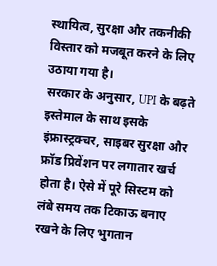स्थायित्व, सुरक्षा और तकनीकी विस्तार को मजबूत करने के लिए उठाया गया है।
सरकार के अनुसार, UPI के बढ़ते इस्तेमाल के साथ इसके इंफ्रास्ट्रक्चर, साइबर सुरक्षा और फ्रॉड प्रिवेंशन पर लगातार खर्च होता है। ऐसे में पूरे सिस्टम को लंबे समय तक टिकाऊ बनाए रखने के लिए भुगतान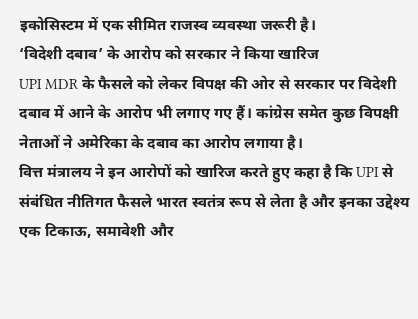इकोसिस्टम में एक सीमित राजस्व व्यवस्था जरूरी है।
‘विदेशी दबाव’ के आरोप को सरकार ने किया खारिज
UPI MDR के फैसले को लेकर विपक्ष की ओर से सरकार पर विदेशी दबाव में आने के आरोप भी लगाए गए हैं। कांग्रेस समेत कुछ विपक्षी नेताओं ने अमेरिका के दबाव का आरोप लगाया है।
वित्त मंत्रालय ने इन आरोपों को खारिज करते हुए कहा है कि UPI से संबंधित नीतिगत फैसले भारत स्वतंत्र रूप से लेता है और इनका उद्देश्य एक टिकाऊ, समावेशी और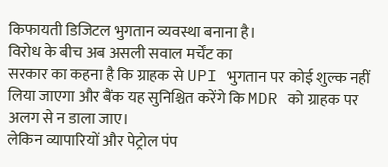किफायती डिजिटल भुगतान व्यवस्था बनाना है।
विरोध के बीच अब असली सवाल मर्चेंट का
सरकार का कहना है कि ग्राहक से UPI भुगतान पर कोई शुल्क नहीं लिया जाएगा और बैंक यह सुनिश्चित करेंगे कि MDR को ग्राहक पर अलग से न डाला जाए।
लेकिन व्यापारियों और पेट्रोल पंप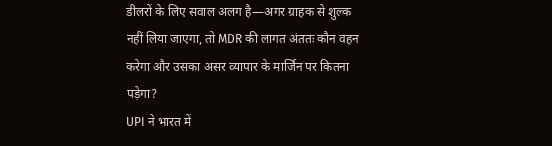डीलरों के लिए सवाल अलग है—अगर ग्राहक से शुल्क नहीं लिया जाएगा, तो MDR की लागत अंततः कौन वहन करेगा और उसका असर व्यापार के मार्जिन पर कितना पड़ेगा?
UPI ने भारत में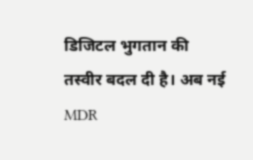डिजिटल भुगतान की तस्वीर बदल दी है। अब नई MDR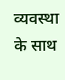व्यवस्था के साथ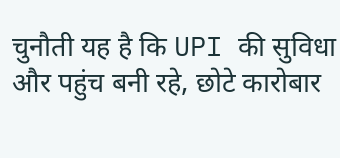चुनौती यह है कि UPI की सुविधा और पहुंच बनी रहे, छोटे कारोबार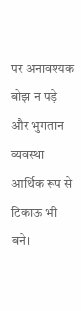पर अनावश्यक बोझ न पड़े और भुगतान व्यवस्था आर्थिक रूप से टिकाऊ भी बने।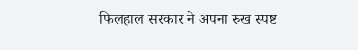फिलहाल सरकार ने अपना रुख स्पष्ट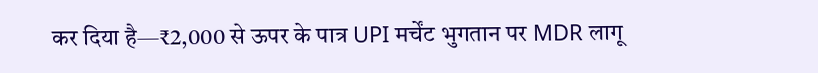कर दिया है—₹2,000 से ऊपर के पात्र UPI मर्चेंट भुगतान पर MDR लागू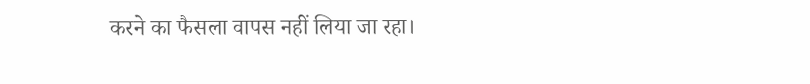करने का फैसला वापस नहीं लिया जा रहा।